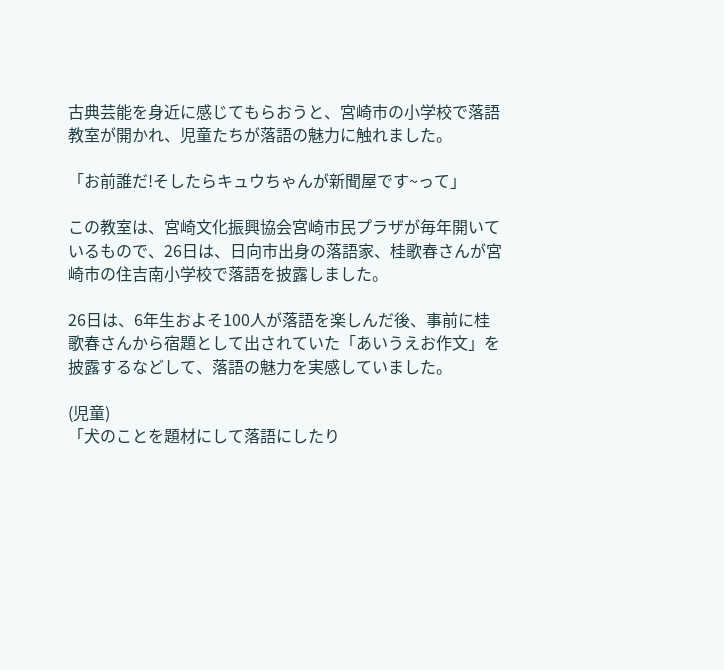古典芸能を身近に感じてもらおうと、宮崎市の小学校で落語教室が開かれ、児童たちが落語の魅力に触れました。

「お前誰だ!そしたらキュウちゃんが新聞屋です~って」

この教室は、宮崎文化振興協会宮崎市民プラザが毎年開いているもので、26日は、日向市出身の落語家、桂歌春さんが宮崎市の住吉南小学校で落語を披露しました。

26日は、6年生およそ100人が落語を楽しんだ後、事前に桂歌春さんから宿題として出されていた「あいうえお作文」を披露するなどして、落語の魅力を実感していました。

(児童)
「犬のことを題材にして落語にしたり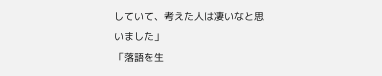していて、考えた人は凄いなと思いました」
「落語を生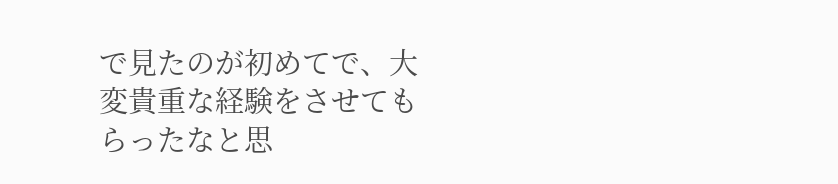で見たのが初めてで、大変貴重な経験をさせてもらったなと思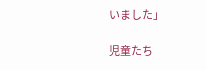いました」

児童たち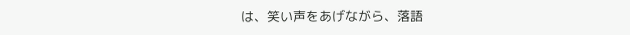は、笑い声をあげながら、落語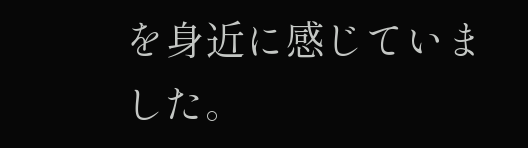を身近に感じていました。